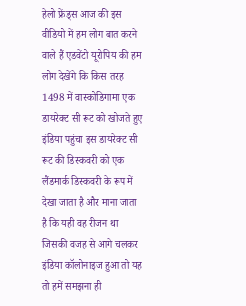हेलो फ्रेंड्स आज की इस वीडियो में हम लोग बात करने वाले हैं एडवेंटो यूरोपिय की हम लोग देखेंगे कि किस तरह 1498 में वास्कोडिगामा एक डायरेक्ट सी रूट को खोजते हुए इंडिया पहुंचा इस डायरेक्ट सी रूट की डिस्कवरी को एक लैंडमार्क डिस्कवरी के रूप में देखा जाता है और माना जाता है कि यही वह रीजन था जिसकी वजह से आगे चलकर इंडिया कॉलोनाइज हुआ तो यह तो हमें समझना ही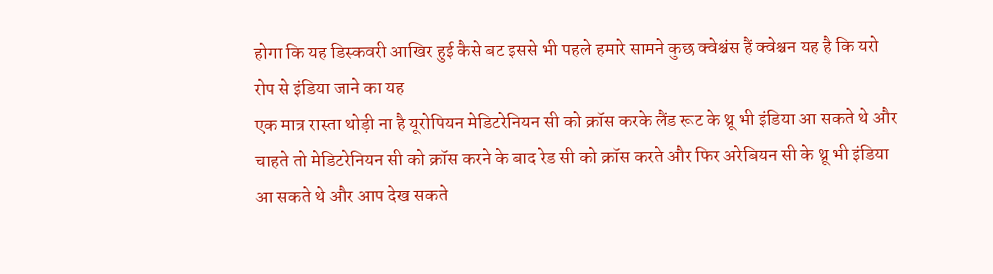होगा कि यह डिस्कवरी आखिर हुई कैसे बट इससे भी पहले हमारे सामने कुछ क्वेश्चंस हैं क्वेश्चन यह है कि यरो रोप से इंडिया जाने का यह
एक मात्र रास्ता थोड़ी ना है यूरोपियन मेडिटरेनियन सी को क्रॉस करके लैंड रूट के थ्रू भी इंडिया आ सकते थे और चाहते तो मेडिटरेनियन सी को क्रॉस करने के बाद रेड सी को क्रॉस करते और फिर अरेबियन सी के थ्रू भी इंडिया आ सकते थे और आप देख सकते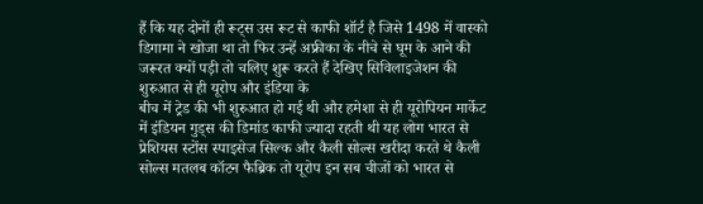हैं कि यह दोनों ही रूट्स उस रूट से काफी शॉर्ट है जिसे 1498 में वास्को डिगामा ने खोजा था तो फिर उन्हें अफ्रीका के नीचे से घूम के आने की जरूरत क्यों पड़ी तो चलिए शुरू करते हैं देखिए सिविलाइजेशन की शुरुआत से ही यूरोप और इंडिया के
बीच में ट्रेड की भी शुरुआत हो गई थी और हमेशा से ही यूरोपियन मार्केट में इंडियन गुड्स की डिमांड काफी ज्यादा रहती थी यह लोग भारत से प्रेशियस स्टोंस स्पाइसेज सिल्क और कैली सोल्स खरीदा करते थे कैली सोल्स मतलब कॉटन फैब्रिक तो यूरोप इन सब चीजों को भारत से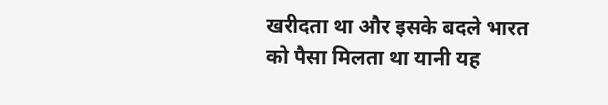खरीदता था और इसके बदले भारत को पैसा मिलता था यानी यह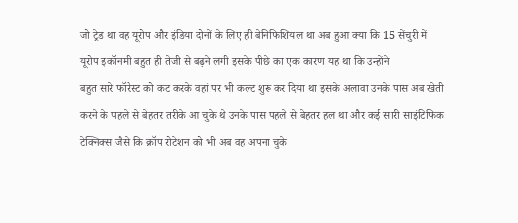जो ट्रेड था वह यूरोप और इंडिया दोनों के लिए ही बेनिफिशियल था अब हुआ क्या कि 15 सेंचुरी में यूरोप इकॉनमी बहुत ही तेजी से बढ़ने लगी इसके पीछे का एक कारण यह था कि उन्होंने
बहुत सारे फॉरेस्ट को कट करके वहां पर भी कल्ट शुरू कर दिया था इसके अलावा उनके पास अब खेती करने के पहले से बेहतर तरीके आ चुके थे उनके पास पहले से बेहतर हल था और कई सारी साइंटिफिक टेक्निक्स जैसे कि क्रॉप रोटेशन को भी अब वह अपना चुके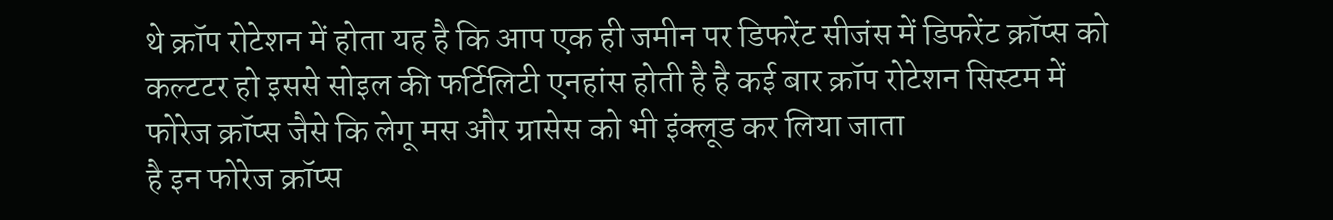थे क्रॉप रोटेशन में होता यह है कि आप एक ही जमीन पर डिफरेंट सीजंस में डिफरेंट क्रॉप्स को कल्टटर हो इससे सोइल की फर्टिलिटी एनहांस होती है है कई बार क्रॉप रोटेशन सिस्टम में फोरेज क्रॉप्स जैसे कि लेगू मस और ग्रासेस को भी इंक्लूड कर लिया जाता
है इन फोरेज क्रॉप्स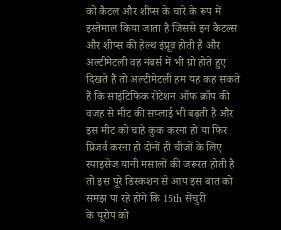को कैटल और शीप्स के चारे के रूप में इस्तेमाल किया जाता है जिससे इन कैटल्स और शीप्स की हेल्थ इंप्रूव होती है और अल्टीमेटली वह नंबर्स में भी ग्रो होते हुए दिखते हैं तो अल्टीमेटली हम यह कह सकते हैं कि साइंटिफिक रोटेशन ऑफ क्रॉप की वजह से मीट की सप्लाई भी बढ़ती है और इस मीट को चाहे कुक करना हो या फिर प्रिजर्व करना हो दोनों ही चीजों के लिए स्पाइसेज यानी मसालों की जरूरत होती है तो इस पूरे डिस्कशन से आप इस बात को समझ पा रहे होंगे कि 15th सेंचुरी
के यूरोप को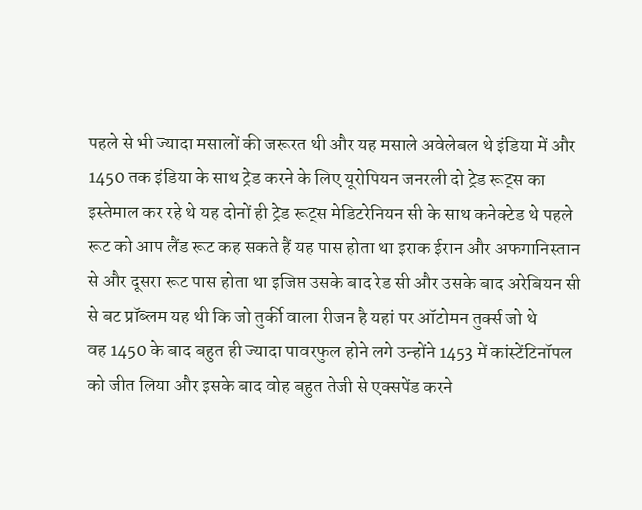पहले से भी ज्यादा मसालों की जरूरत थी और यह मसाले अवेलेबल थे इंडिया में और 1450 तक इंडिया के साथ ट्रेड करने के लिए यूरोपियन जनरली दो ट्रेड रूट्स का इस्तेमाल कर रहे थे यह दोनों ही ट्रेड रूट्स मेडिटरेनियन सी के साथ कनेक्टेड थे पहले रूट को आप लैंड रूट कह सकते हैं यह पास होता था इराक ईरान और अफगानिस्तान से और दूसरा रूट पास होता था इजिप्त उसके बाद रेड सी और उसके बाद अरेबियन सी से बट प्रॉब्लम यह थी कि जो तुर्की वाला रीजन है यहां पर ऑटोमन तुर्क्स जो थे
वह 1450 के बाद बहुत ही ज्यादा पावरफुल होने लगे उन्होंने 1453 में कांस्टेंटिनॉपल को जीत लिया और इसके बाद वोह बहुत तेजी से एक्सपेंड करने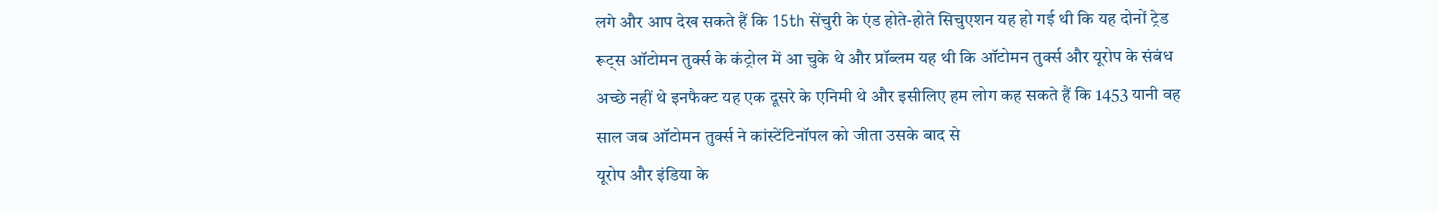लगे और आप देख सकते हैं कि 15th सेंचुरी के एंड होते-होते सिचुएशन यह हो गई थी कि यह दोनों ट्रेड रूट्स ऑटोमन तुर्क्स के कंट्रोल में आ चुके थे और प्रॉब्लम यह थी कि ऑटोमन तुर्क्स और यूरोप के संबंध अच्छे नहीं थे इनफैक्ट यह एक दूसरे के एनिमी थे और इसीलिए हम लोग कह सकते हैं कि 1453 यानी वह साल जब ऑटोमन तुर्क्स ने कांस्टेंटिनॉपल को जीता उसके बाद से
यूरोप और इंडिया के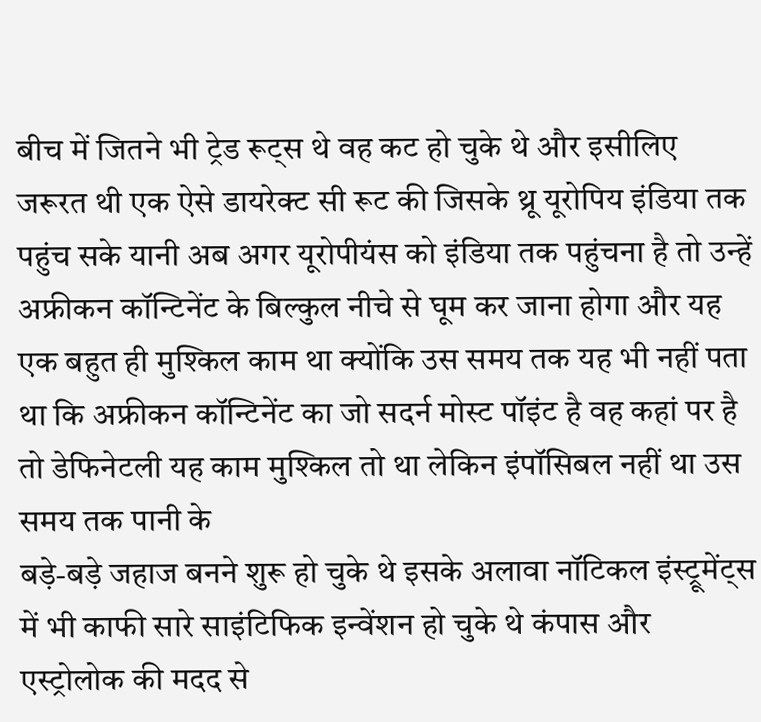बीच में जितने भी ट्रेड रूट्स थे वह कट हो चुके थे और इसीलिए जरूरत थी एक ऐसे डायरेक्ट सी रूट की जिसके थ्रू यूरोपिय इंडिया तक पहुंच सके यानी अब अगर यूरोपीयंस को इंडिया तक पहुंचना है तो उन्हें अफ्रीकन कॉन्टिनेंट के बिल्कुल नीचे से घूम कर जाना होगा और यह एक बहुत ही मुश्किल काम था क्योंकि उस समय तक यह भी नहीं पता था कि अफ्रीकन कॉन्टिनेंट का जो सदर्न मोस्ट पॉइंट है वह कहां पर है तो डेफिनेटली यह काम मुश्किल तो था लेकिन इंपॉसिबल नहीं था उस समय तक पानी के
बड़े-बड़े जहाज बनने शुरू हो चुके थे इसके अलावा नॉटिकल इंस्ट्रूमेंट्स में भी काफी सारे साइंटिफिक इन्वेंशन हो चुके थे कंपास और एस्ट्रोलोक की मदद से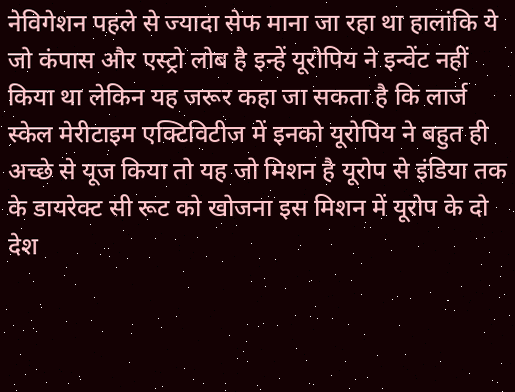नेविगेशन पहले से ज्यादा सेफ माना जा रहा था हालांकि ये जो कंपास और एस्ट्रो लोब है इन्हें यूरोपिय ने इन्वेंट नहीं किया था लेकिन यह जरूर कहा जा सकता है कि लार्ज स्केल मेरीटाइम एक्टिविटीज में इनको यूरोपिय ने बहुत ही अच्छे से यूज किया तो यह जो मिशन है यूरोप से इंडिया तक के डायरेक्ट सी रूट को खोजना इस मिशन में यूरोप के दो देश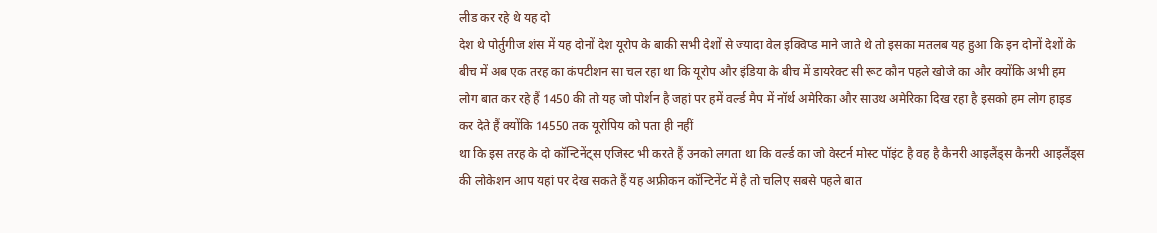लीड कर रहे थे यह दो
देश थे पोर्तुगीज शंस में यह दोनों देश यूरोप के बाकी सभी देशों से ज्यादा वेल इक्विप्ड माने जाते थे तो इसका मतलब यह हुआ कि इन दोनों देशों के बीच में अब एक तरह का कंपटीशन सा चल रहा था कि यूरोप और इंडिया के बीच में डायरेक्ट सी रूट कौन पहले खोजे का और क्योंकि अभी हम लोग बात कर रहे हैं 1450 की तो यह जो पोर्शन है जहां पर हमें वर्ल्ड मैप में नॉर्थ अमेरिका और साउथ अमेरिका दिख रहा है इसको हम लोग हाइड कर देते हैं क्योंकि 14550 तक यूरोपिय को पता ही नहीं
था कि इस तरह के दो कॉन्टिनेंट्स एजिस्ट भी करते हैं उनको लगता था कि वर्ल्ड का जो वेस्टर्न मोस्ट पॉइंट है वह है कैनरी आइलैंड्स कैनरी आइलैंड्स की लोकेशन आप यहां पर देख सकते हैं यह अफ्रीकन कॉन्टिनेंट में है तो चलिए सबसे पहले बात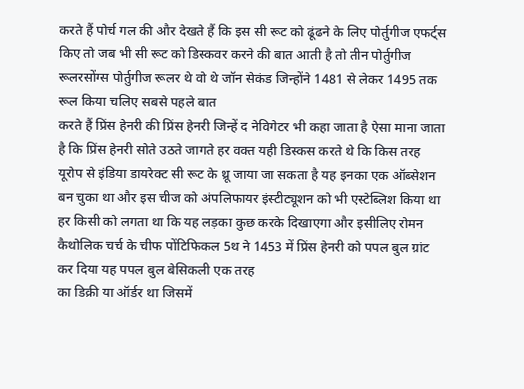करते हैं पोर्च गल की और देखते हैं कि इस सी रूट को ढूंढने के लिए पोर्तुगीज एफर्ट्स किए तो जब भी सी रूट को डिस्कवर करने की बात आती है तो तीन पोर्तुगीज रूलरसोंग्स पोर्तुगीज रूलर थे वो थे जॉन सेकंड जिन्होंने 1481 से लेकर 1495 तक रूल किया चलिए सबसे पहले बात
करते हैं प्रिंस हेनरी की प्रिंस हेनरी जिन्हें द नेविगेटर भी कहा जाता है ऐसा माना जाता है कि प्रिंस हेनरी सोते उठते जागते हर वक्त यही डिस्कस करते थे कि किस तरह यूरोप से इंडिया डायरेक्ट सी रूट के थ्रू जाया जा सकता है यह इनका एक ऑब्सेशन बन चुका था और इस चीज को अंपलिफायर इंस्टीट्यूशन को भी एस्टेब्लिश किया था हर किसी को लगता था कि यह लड़का कुछ करके दिखाएगा और इसीलिए रोमन कैथोलिक चर्च के चीफ पोंटिफिकल 5थ ने 1453 में प्रिंस हेनरी को पपल बुल ग्रांट कर दिया यह पपल बुल बेसिकली एक तरह
का डिक्री या ऑर्डर था जिसमें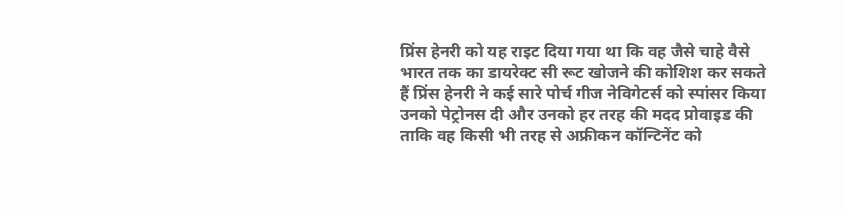प्रिंस हेनरी को यह राइट दिया गया था कि वह जैसे चाहे वैसे भारत तक का डायरेक्ट सी रूट खोजने की कोशिश कर सकते हैं प्रिंस हेनरी ने कई सारे पोर्च गीज नेविगेटर्स को स्पांसर किया उनको पेट्रोनस दी और उनको हर तरह की मदद प्रोवाइड की ताकि वह किसी भी तरह से अफ्रीकन कॉन्टिनेंट को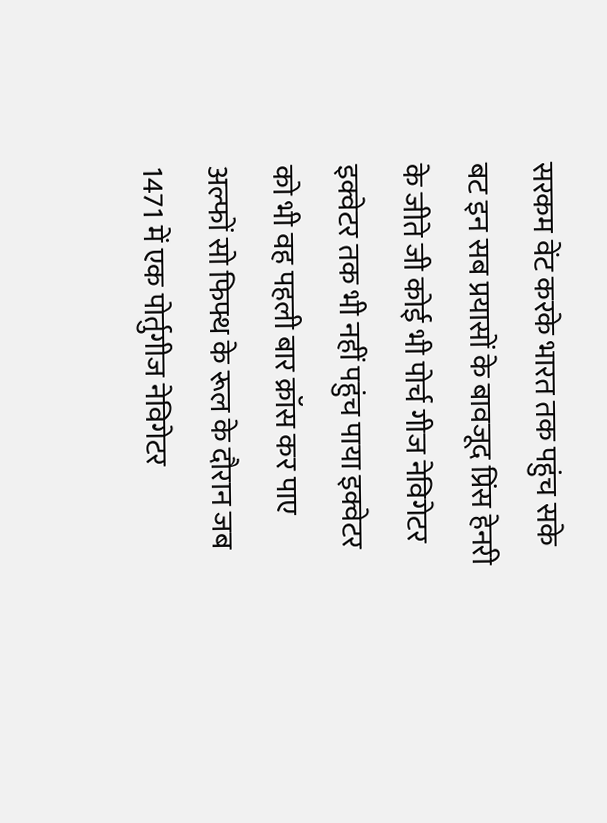सरकम वेंट करके भारत तक पहुंच सके बट इन सब प्रयासों के बावजूद प्रिंस हेनरी के जीते जी कोई भी पोर्च गीज नेविगेटर इक्वेटर तक भी नहीं पहुंच पाया इक्वेटर को भी वह पहली बार क्रॉस कर पाए
अल्फों सो फिफ्थ के रूल के दौरान जब 1471 में एक पोर्तुगीज नेविगेटर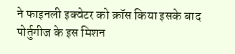ने फाइनली इक्वेटर को क्रॉस किया इसके बाद पोर्तुगीज के इस मिशन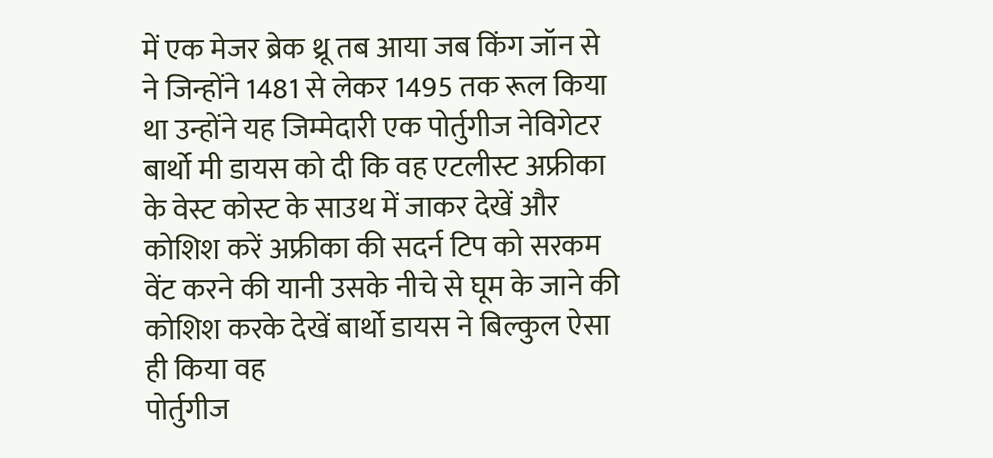में एक मेजर ब्रेक थ्रू तब आया जब किंग जॉन से ने जिन्होंने 1481 से लेकर 1495 तक रूल किया था उन्होंने यह जिम्मेदारी एक पोर्तुगीज नेविगेटर बार्थो मी डायस को दी कि वह एटलीस्ट अफ्रीका के वेस्ट कोस्ट के साउथ में जाकर देखें और कोशिश करें अफ्रीका की सदर्न टिप को सरकम वेंट करने की यानी उसके नीचे से घूम के जाने की कोशिश करके देखें बार्थो डायस ने बिल्कुल ऐसा ही किया वह
पोर्तुगीज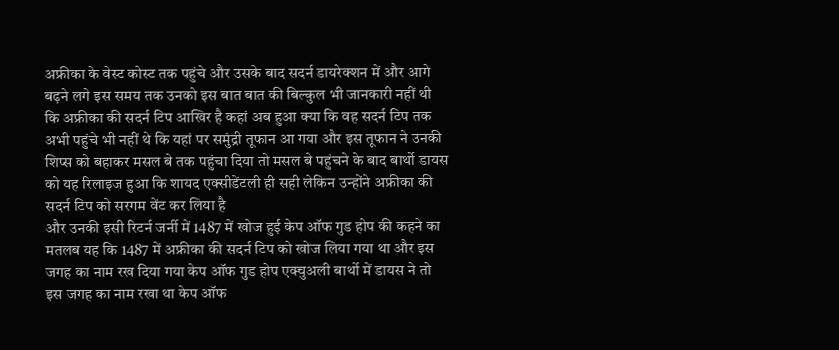अफ्रीका के वेस्ट कोस्ट तक पहुंचे और उसके बाद सदर्न डायरेक्शन में और आगे बढ़ने लगे इस समय तक उनको इस बात बात की बिल्कुल भी जानकारी नहीं थी कि अफ्रीका की सदर्न टिप आखिर है कहां अब हुआ क्या कि वह सदर्न टिप तक अभी पहुंचे भी नहीं थे कि यहां पर समुंद्री तूफान आ गया और इस तूफान ने उनकी शिप्स को बहाकर मसल बे तक पहुंचा दिया तो मसल बे पहुंचने के बाद बार्थो डायस को यह रिलाइज हुआ कि शायद एक्सीडेंटली ही सही लेकिन उन्होंने अफ्रीका की सदर्न टिप को सरगम वेंट कर लिया है
और उनकी इसी रिटर्न जर्नी में 1487 में खोज हुई केप ऑफ गुड होप की कहने का मतलब यह कि 1487 में अफ्रीका की सदर्न टिप को खोज लिया गया था और इस जगह का नाम रख दिया गया केप ऑफ गुड होप एक्चुअली बार्थो में डायस ने तो इस जगह का नाम रखा था केप ऑफ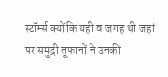स्टॉर्म्स क्योंकि यही व जगह थी जहां पर समुद्री तूफानों ने उनकी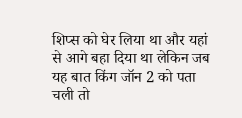शिप्स को घेर लिया था और यहां से आगे बहा दिया था लेकिन जब यह बात किंग जॉन 2 को पता चली तो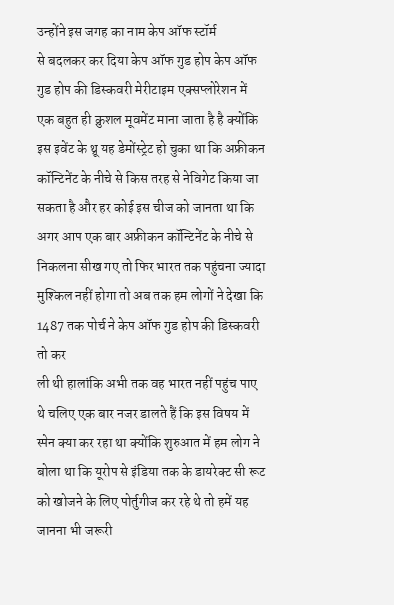उन्होंने इस जगह का नाम केप ऑफ स्टॉर्म
से बदलकर कर दिया केप ऑफ गुड होप केप ऑफ गुड होप की डिस्कवरी मेरीटाइम एक्सप्लोरेशन में एक बहुत ही क्रुशल मूवमेंट माना जाता है है क्योंकि इस इवेंट के थ्रू यह डेमोंस्ट्रेट हो चुका था कि अफ्रीकन कॉन्टिनेंट के नीचे से किस तरह से नेविगेट किया जा सकता है और हर कोई इस चीज को जानता था कि अगर आप एक बार अफ्रीकन कॉन्टिनेंट के नीचे से निकलना सीख गए तो फिर भारत तक पहुंचना ज्यादा मुश्किल नहीं होगा तो अब तक हम लोगों ने देखा कि 1487 तक पोर्च ने केप ऑफ गुड होप की डिस्कवरी तो कर
ली थी हालांकि अभी तक वह भारत नहीं पहुंच पाए थे चलिए एक बार नजर डालते हैं कि इस विषय में स्पेन क्या कर रहा था क्योंकि शुरुआत में हम लोग ने बोला था कि यूरोप से इंडिया तक के डायरेक्ट सी रूट को खोजने के लिए पोर्तुगीज कर रहे थे तो हमें यह जानना भी जरूरी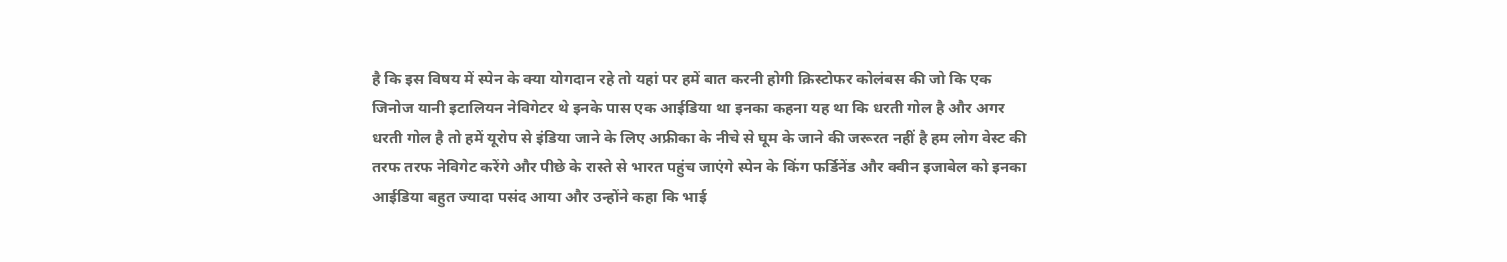है कि इस विषय में स्पेन के क्या योगदान रहे तो यहां पर हमें बात करनी होगी क्रिस्टोफर कोलंबस की जो कि एक जिनोज यानी इटालियन नेविगेटर थे इनके पास एक आईडिया था इनका कहना यह था कि धरती गोल है और अगर
धरती गोल है तो हमें यूरोप से इंडिया जाने के लिए अफ्रीका के नीचे से घूम के जाने की जरूरत नहीं है हम लोग वेस्ट की तरफ तरफ नेविगेट करेंगे और पीछे के रास्ते से भारत पहुंच जाएंगे स्पेन के किंग फर्डिनेंड और क्वीन इजाबेल को इनका आईडिया बहुत ज्यादा पसंद आया और उन्होंने कहा कि भाई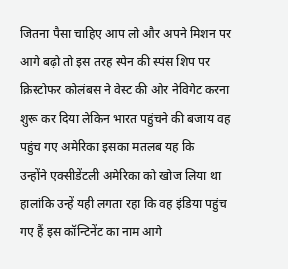जितना पैसा चाहिए आप लो और अपने मिशन पर आगे बढ़ो तो इस तरह स्पेन की स्पंस शिप पर क्रिस्टोफर कोलंबस ने वेस्ट की ओर नेविगेट करना शुरू कर दिया लेकिन भारत पहुंचने की बजाय वह पहुंच गए अमेरिका इसका मतलब यह कि
उन्होंने एक्सीडेंटली अमेरिका को खोज लिया था हालांकि उन्हें यही लगता रहा कि वह इंडिया पहुंच गए हैं इस कॉन्टिनेंट का नाम आगे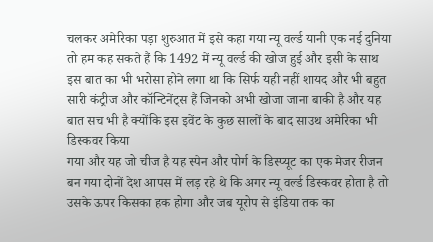चलकर अमेरिका पड़ा शुरुआत में इसे कहा गया न्यू वर्ल्ड यानी एक नई दुनिया तो हम कह सकते हैं कि 1492 में न्यू वर्ल्ड की खोज हुई और इसी के साथ इस बात का भी भरोसा होने लगा था कि सिर्फ यही नहीं शायद और भी बहुत सारी कंट्रीज और कॉन्टिनेंट्स हैं जिनको अभी खोजा जाना बाकी है और यह बात सच भी है क्योंकि इस इवेंट के कुछ सालों के बाद साउथ अमेरिका भी डिस्कवर किया
गया और यह जो चीज है यह स्पेन और पोर्ग के डिस्प्यूट का एक मेजर रीजन बन गया दोनों देश आपस में लड़ रहे थे कि अगर न्यू वर्ल्ड डिस्कवर होता है तो उसके ऊपर किसका हक होगा और जब यूरोप से इंडिया तक का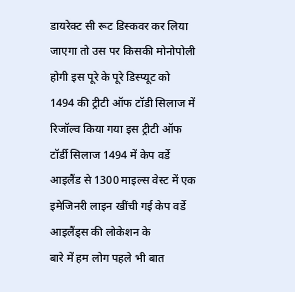डायरेक्ट सी रूट डिस्कवर कर लिया जाएगा तो उस पर किसकी मोनोपोली होगी इस पूरे के पूरे डिस्प्यूट को 1494 की ट्रीटी ऑफ टॉडी सिलाज में रिजॉल्व किया गया इस ट्रीटी ऑफ टॉर्डी सिलाज 1494 में केप वर्डे आइलैंड से 1300 माइल्स वेस्ट में एक इमेजिनरी लाइन खींची गई केप वर्डे आइलैंड्स की लोकेशन के
बारे में हम लोग पहले भी बात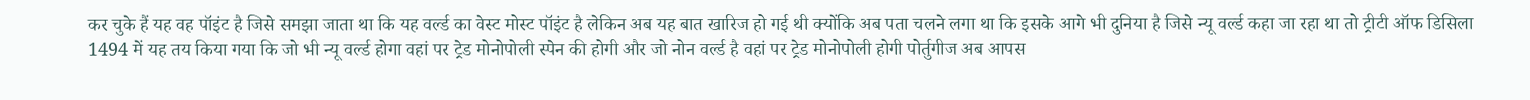कर चुके हैं यह वह पॉइंट है जिसे समझा जाता था कि यह वर्ल्ड का वेस्ट मोस्ट पॉइंट है लेकिन अब यह बात खारिज हो गई थी क्योंकि अब पता चलने लगा था कि इसके आगे भी दुनिया है जिसे न्यू वर्ल्ड कहा जा रहा था तो ट्रीटी ऑफ डिसिला 1494 में यह तय किया गया कि जो भी न्यू वर्ल्ड होगा वहां पर ट्रेड मोनोपोली स्पेन की होगी और जो नोन वर्ल्ड है वहां पर ट्रेड मोनोपोली होगी पोर्तुगीज अब आपस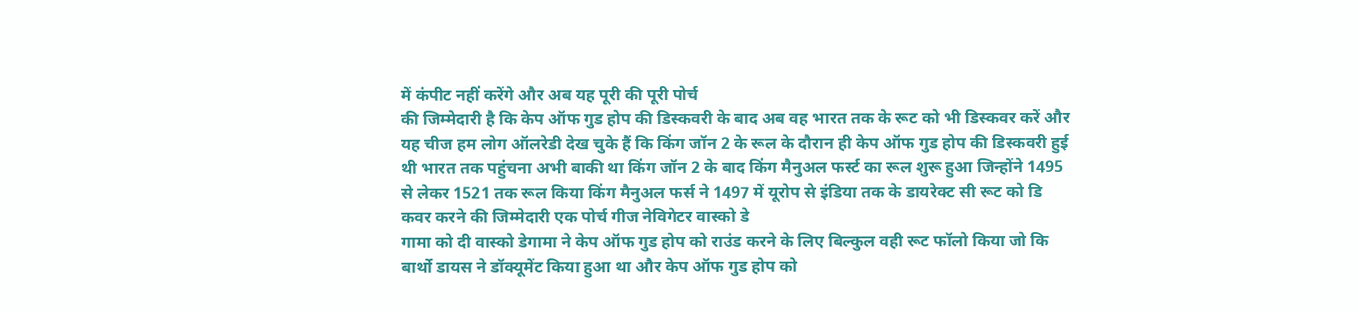में कंपीट नहीं करेंगे और अब यह पूरी की पूरी पोर्च
की जिम्मेदारी है कि केप ऑफ गुड होप की डिस्कवरी के बाद अब वह भारत तक के रूट को भी डिस्कवर करें और यह चीज हम लोग ऑलरेडी देख चुके हैं कि किंग जॉन 2 के रूल के दौरान ही केप ऑफ गुड होप की डिस्कवरी हुई थी भारत तक पहुंचना अभी बाकी था किंग जॉन 2 के बाद किंग मैनुअल फर्स्ट का रूल शुरू हुआ जिन्होंने 1495 से लेकर 1521 तक रूल किया किंग मैनुअल फर्स ने 1497 में यूरोप से इंडिया तक के डायरेक्ट सी रूट को डि कवर करने की जिम्मेदारी एक पोर्च गीज नेविगेटर वास्को डे
गामा को दी वास्को डेगामा ने केप ऑफ गुड होप को राउंड करने के लिए बिल्कुल वही रूट फॉलो किया जो कि बार्थो डायस ने डॉक्यूमेंट किया हुआ था और केप ऑफ गुड होप को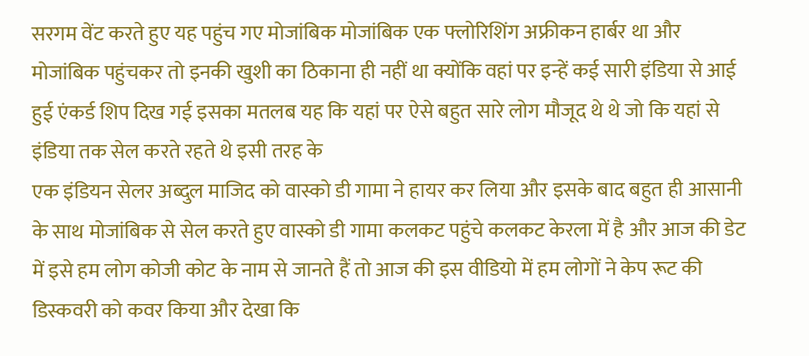सरगम वेंट करते हुए यह पहुंच गए मोजांबिक मोजांबिक एक फ्लोरिशिंग अफ्रीकन हार्बर था और मोजांबिक पहुंचकर तो इनकी खुशी का ठिकाना ही नहीं था क्योंकि वहां पर इन्हें कई सारी इंडिया से आई हुई एंकर्ड शिप दिख गई इसका मतलब यह कि यहां पर ऐसे बहुत सारे लोग मौजूद थे थे जो कि यहां से इंडिया तक सेल करते रहते थे इसी तरह के
एक इंडियन सेलर अब्दुल माजिद को वास्को डी गामा ने हायर कर लिया और इसके बाद बहुत ही आसानी के साथ मोजांबिक से सेल करते हुए वास्को डी गामा कलकट पहुंचे कलकट केरला में है और आज की डेट में इसे हम लोग कोजी कोट के नाम से जानते हैं तो आज की इस वीडियो में हम लोगों ने केप रूट की डिस्कवरी को कवर किया और देखा कि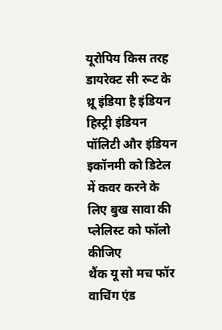यूरोपिय किस तरह डायरेक्ट सी रूट के थ्रू इंडिया है इंडियन हिस्ट्री इंडियन पॉलिटी और इंडियन इकॉनमी को डिटेल में कवर करने के लिए बुख सावा की प्लेलिस्ट को फॉलो कीजिए
थैंक यू सो मच फॉर वाचिंग एंड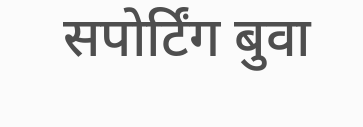सपोर्टिंग बुवा